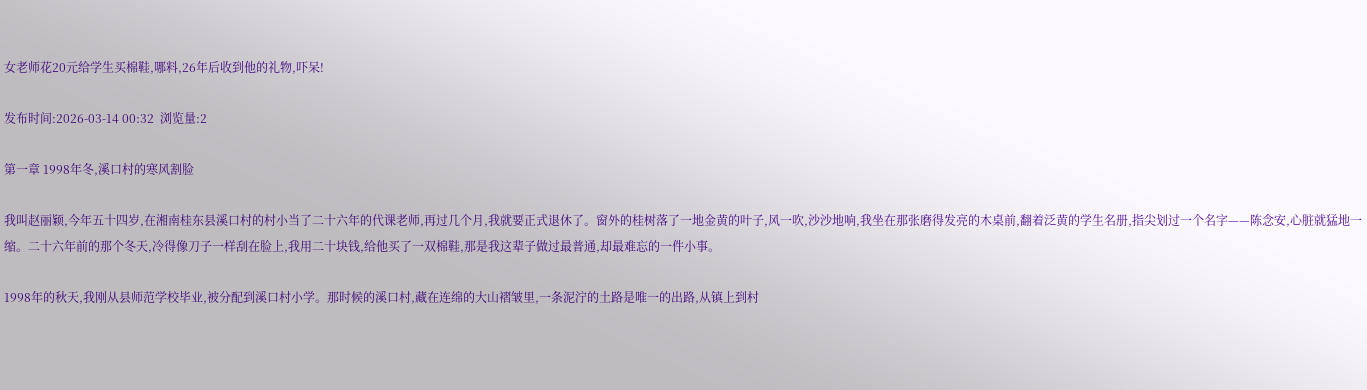女老师花20元给学生买棉鞋,哪料,26年后收到他的礼物,吓呆!

发布时间:2026-03-14 00:32  浏览量:2

第一章 1998年冬,溪口村的寒风割脸

我叫赵丽颖,今年五十四岁,在湘南桂东县溪口村的村小当了二十六年的代课老师,再过几个月,我就要正式退休了。窗外的桂树落了一地金黄的叶子,风一吹,沙沙地响,我坐在那张磨得发亮的木桌前,翻着泛黄的学生名册,指尖划过一个名字——陈念安,心脏就猛地一缩。二十六年前的那个冬天,冷得像刀子一样刮在脸上,我用二十块钱,给他买了一双棉鞋,那是我这辈子做过最普通,却最难忘的一件小事。

1998年的秋天,我刚从县师范学校毕业,被分配到溪口村小学。那时候的溪口村,藏在连绵的大山褶皱里,一条泥泞的土路是唯一的出路,从镇上到村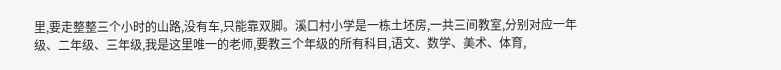里,要走整整三个小时的山路,没有车,只能靠双脚。溪口村小学是一栋土坯房,一共三间教室,分别对应一年级、二年级、三年级,我是这里唯一的老师,要教三个年级的所有科目,语文、数学、美术、体育,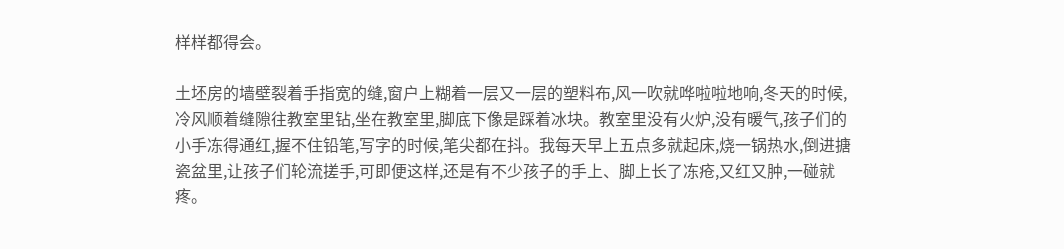样样都得会。

土坯房的墙壁裂着手指宽的缝,窗户上糊着一层又一层的塑料布,风一吹就哗啦啦地响,冬天的时候,冷风顺着缝隙往教室里钻,坐在教室里,脚底下像是踩着冰块。教室里没有火炉,没有暖气,孩子们的小手冻得通红,握不住铅笔,写字的时候,笔尖都在抖。我每天早上五点多就起床,烧一锅热水,倒进搪瓷盆里,让孩子们轮流搓手,可即便这样,还是有不少孩子的手上、脚上长了冻疮,又红又肿,一碰就疼。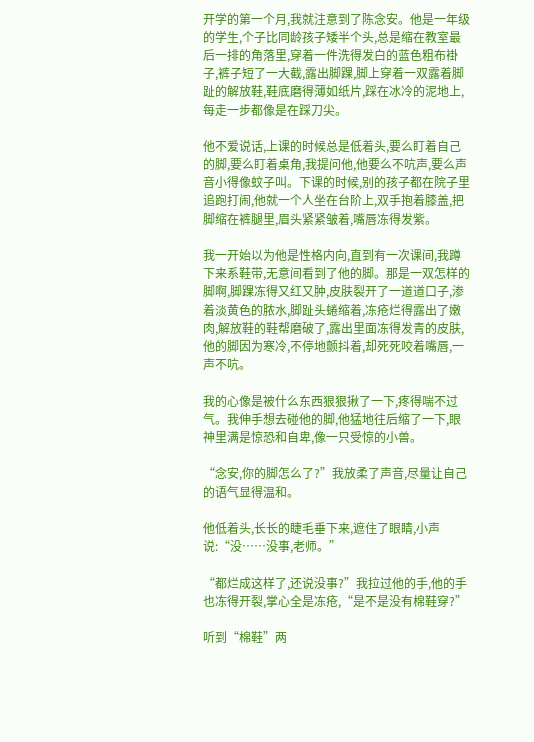开学的第一个月,我就注意到了陈念安。他是一年级的学生,个子比同龄孩子矮半个头,总是缩在教室最后一排的角落里,穿着一件洗得发白的蓝色粗布褂子,裤子短了一大截,露出脚踝,脚上穿着一双露着脚趾的解放鞋,鞋底磨得薄如纸片,踩在冰冷的泥地上,每走一步都像是在踩刀尖。

他不爱说话,上课的时候总是低着头,要么盯着自己的脚,要么盯着桌角,我提问他,他要么不吭声,要么声音小得像蚊子叫。下课的时候,别的孩子都在院子里追跑打闹,他就一个人坐在台阶上,双手抱着膝盖,把脚缩在裤腿里,眉头紧紧皱着,嘴唇冻得发紫。

我一开始以为他是性格内向,直到有一次课间,我蹲下来系鞋带,无意间看到了他的脚。那是一双怎样的脚啊,脚踝冻得又红又肿,皮肤裂开了一道道口子,渗着淡黄色的脓水,脚趾头蜷缩着,冻疮烂得露出了嫩肉,解放鞋的鞋帮磨破了,露出里面冻得发青的皮肤,他的脚因为寒冷,不停地颤抖着,却死死咬着嘴唇,一声不吭。

我的心像是被什么东西狠狠揪了一下,疼得喘不过气。我伸手想去碰他的脚,他猛地往后缩了一下,眼神里满是惊恐和自卑,像一只受惊的小兽。

“念安,你的脚怎么了?”我放柔了声音,尽量让自己的语气显得温和。

他低着头,长长的睫毛垂下来,遮住了眼睛,小声说:“没……没事,老师。”

“都烂成这样了,还说没事?”我拉过他的手,他的手也冻得开裂,掌心全是冻疮,“是不是没有棉鞋穿?”

听到“棉鞋”两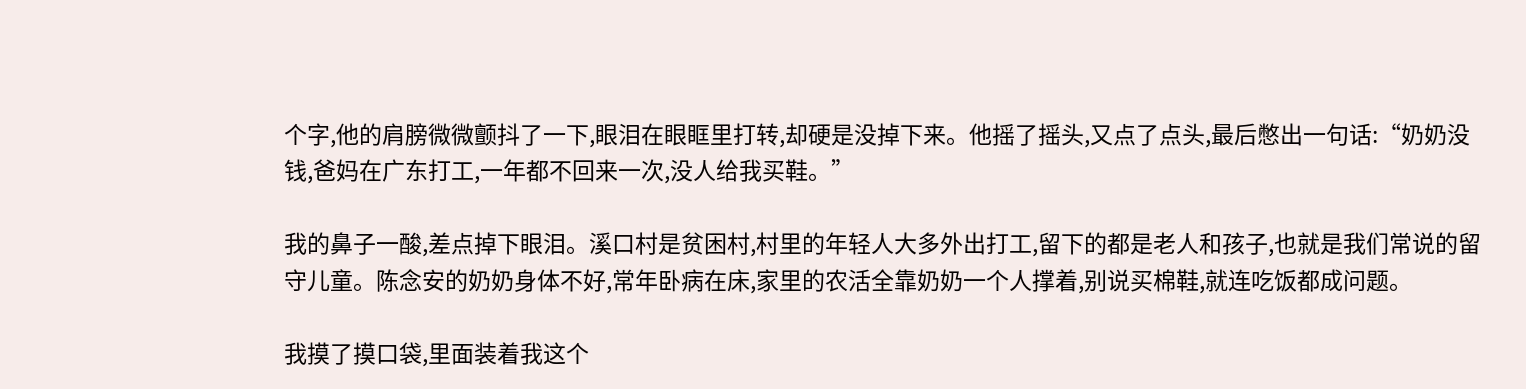个字,他的肩膀微微颤抖了一下,眼泪在眼眶里打转,却硬是没掉下来。他摇了摇头,又点了点头,最后憋出一句话:“奶奶没钱,爸妈在广东打工,一年都不回来一次,没人给我买鞋。”

我的鼻子一酸,差点掉下眼泪。溪口村是贫困村,村里的年轻人大多外出打工,留下的都是老人和孩子,也就是我们常说的留守儿童。陈念安的奶奶身体不好,常年卧病在床,家里的农活全靠奶奶一个人撑着,别说买棉鞋,就连吃饭都成问题。

我摸了摸口袋,里面装着我这个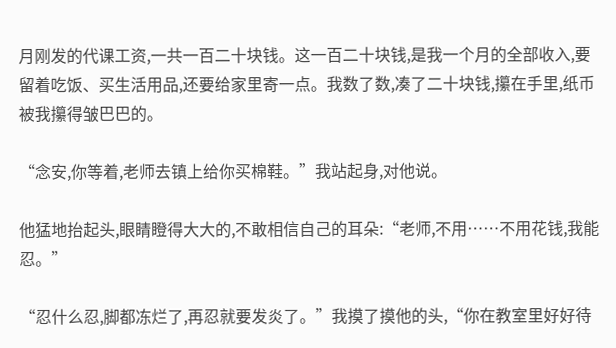月刚发的代课工资,一共一百二十块钱。这一百二十块钱,是我一个月的全部收入,要留着吃饭、买生活用品,还要给家里寄一点。我数了数,凑了二十块钱,攥在手里,纸币被我攥得皱巴巴的。

“念安,你等着,老师去镇上给你买棉鞋。”我站起身,对他说。

他猛地抬起头,眼睛瞪得大大的,不敢相信自己的耳朵:“老师,不用……不用花钱,我能忍。”

“忍什么忍,脚都冻烂了,再忍就要发炎了。”我摸了摸他的头,“你在教室里好好待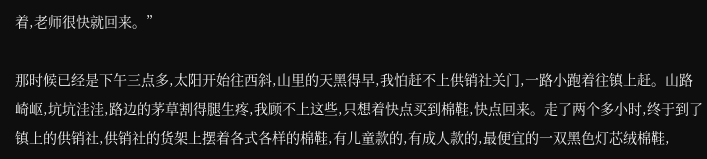着,老师很快就回来。”

那时候已经是下午三点多,太阳开始往西斜,山里的天黑得早,我怕赶不上供销社关门,一路小跑着往镇上赶。山路崎岖,坑坑洼洼,路边的茅草割得腿生疼,我顾不上这些,只想着快点买到棉鞋,快点回来。走了两个多小时,终于到了镇上的供销社,供销社的货架上摆着各式各样的棉鞋,有儿童款的,有成人款的,最便宜的一双黑色灯芯绒棉鞋,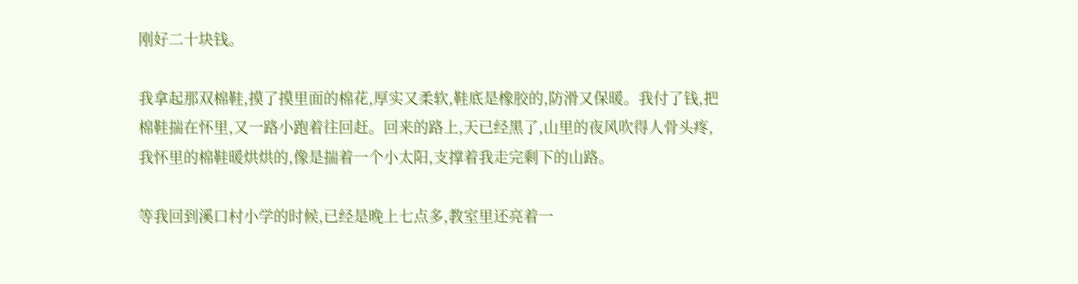刚好二十块钱。

我拿起那双棉鞋,摸了摸里面的棉花,厚实又柔软,鞋底是橡胶的,防滑又保暖。我付了钱,把棉鞋揣在怀里,又一路小跑着往回赶。回来的路上,天已经黑了,山里的夜风吹得人骨头疼,我怀里的棉鞋暖烘烘的,像是揣着一个小太阳,支撑着我走完剩下的山路。

等我回到溪口村小学的时候,已经是晚上七点多,教室里还亮着一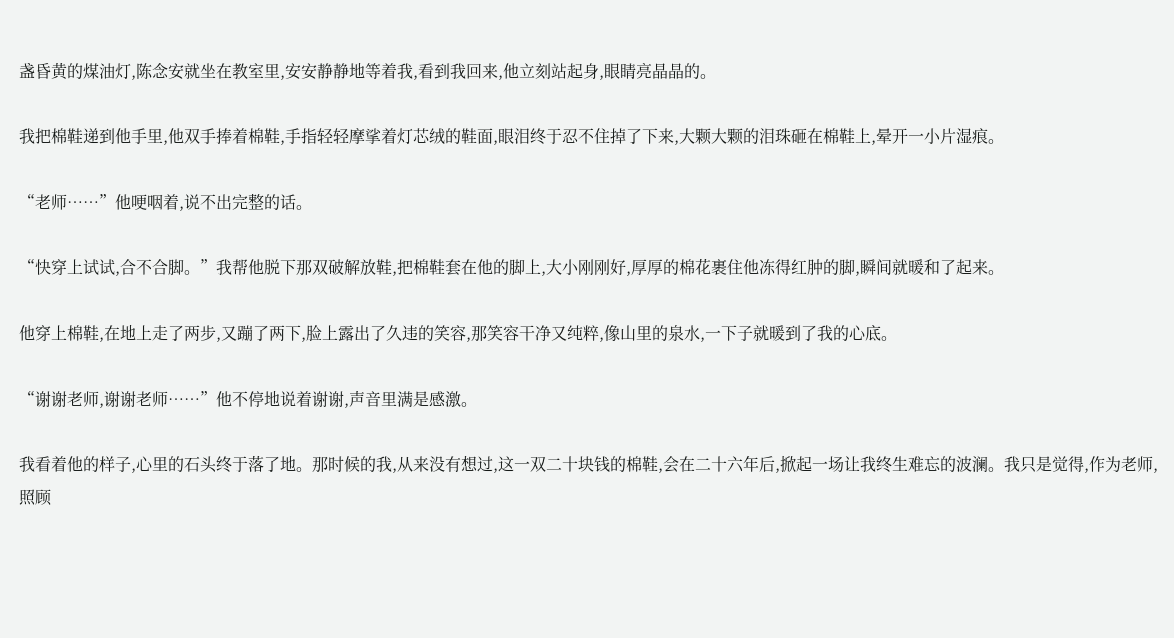盏昏黄的煤油灯,陈念安就坐在教室里,安安静静地等着我,看到我回来,他立刻站起身,眼睛亮晶晶的。

我把棉鞋递到他手里,他双手捧着棉鞋,手指轻轻摩挲着灯芯绒的鞋面,眼泪终于忍不住掉了下来,大颗大颗的泪珠砸在棉鞋上,晕开一小片湿痕。

“老师……”他哽咽着,说不出完整的话。

“快穿上试试,合不合脚。”我帮他脱下那双破解放鞋,把棉鞋套在他的脚上,大小刚刚好,厚厚的棉花裹住他冻得红肿的脚,瞬间就暖和了起来。

他穿上棉鞋,在地上走了两步,又蹦了两下,脸上露出了久违的笑容,那笑容干净又纯粹,像山里的泉水,一下子就暖到了我的心底。

“谢谢老师,谢谢老师……”他不停地说着谢谢,声音里满是感激。

我看着他的样子,心里的石头终于落了地。那时候的我,从来没有想过,这一双二十块钱的棉鞋,会在二十六年后,掀起一场让我终生难忘的波澜。我只是觉得,作为老师,照顾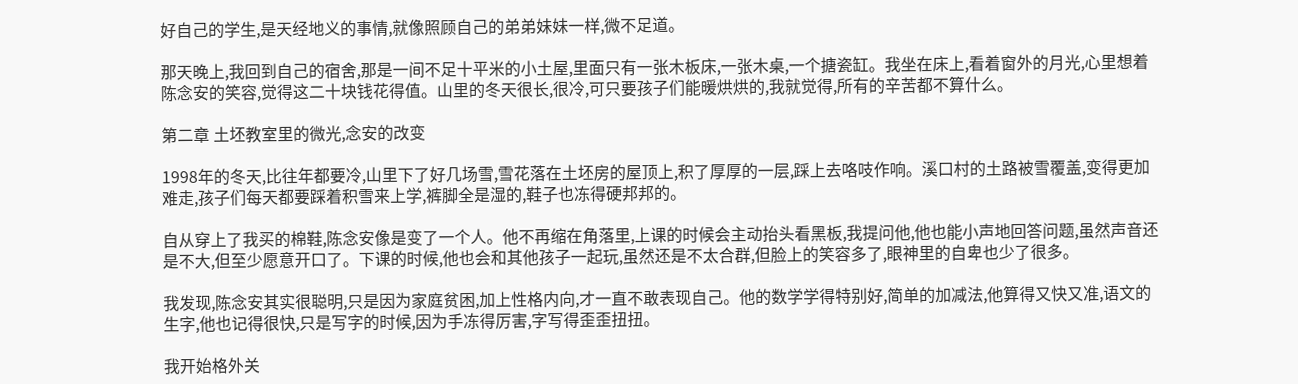好自己的学生,是天经地义的事情,就像照顾自己的弟弟妹妹一样,微不足道。

那天晚上,我回到自己的宿舍,那是一间不足十平米的小土屋,里面只有一张木板床,一张木桌,一个搪瓷缸。我坐在床上,看着窗外的月光,心里想着陈念安的笑容,觉得这二十块钱花得值。山里的冬天很长,很冷,可只要孩子们能暖烘烘的,我就觉得,所有的辛苦都不算什么。

第二章 土坯教室里的微光,念安的改变

1998年的冬天,比往年都要冷,山里下了好几场雪,雪花落在土坯房的屋顶上,积了厚厚的一层,踩上去咯吱作响。溪口村的土路被雪覆盖,变得更加难走,孩子们每天都要踩着积雪来上学,裤脚全是湿的,鞋子也冻得硬邦邦的。

自从穿上了我买的棉鞋,陈念安像是变了一个人。他不再缩在角落里,上课的时候会主动抬头看黑板,我提问他,他也能小声地回答问题,虽然声音还是不大,但至少愿意开口了。下课的时候,他也会和其他孩子一起玩,虽然还是不太合群,但脸上的笑容多了,眼神里的自卑也少了很多。

我发现,陈念安其实很聪明,只是因为家庭贫困,加上性格内向,才一直不敢表现自己。他的数学学得特别好,简单的加减法,他算得又快又准,语文的生字,他也记得很快,只是写字的时候,因为手冻得厉害,字写得歪歪扭扭。

我开始格外关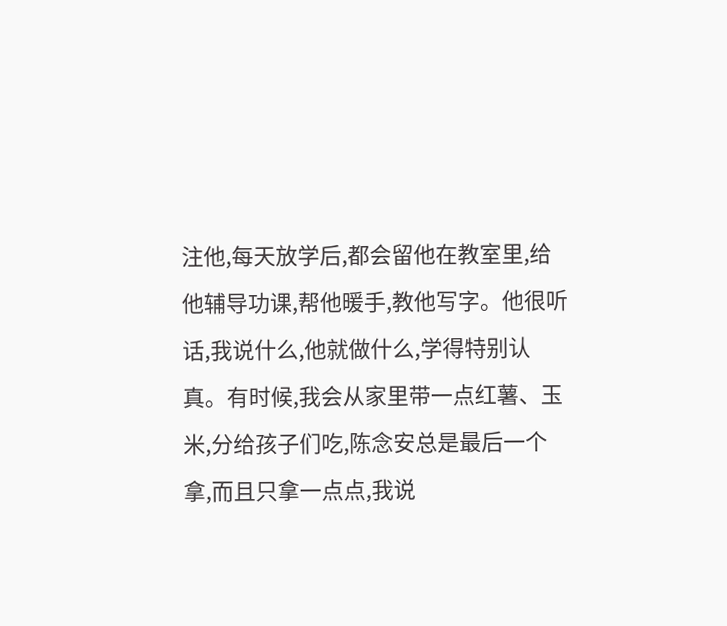注他,每天放学后,都会留他在教室里,给他辅导功课,帮他暖手,教他写字。他很听话,我说什么,他就做什么,学得特别认真。有时候,我会从家里带一点红薯、玉米,分给孩子们吃,陈念安总是最后一个拿,而且只拿一点点,我说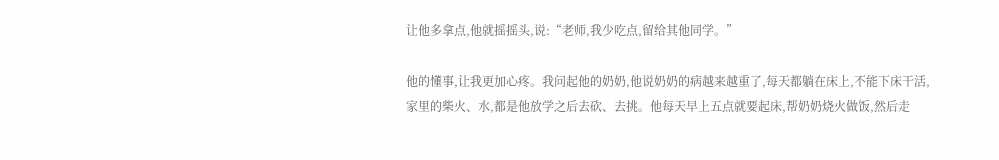让他多拿点,他就摇摇头,说:“老师,我少吃点,留给其他同学。”

他的懂事,让我更加心疼。我问起他的奶奶,他说奶奶的病越来越重了,每天都躺在床上,不能下床干活,家里的柴火、水,都是他放学之后去砍、去挑。他每天早上五点就要起床,帮奶奶烧火做饭,然后走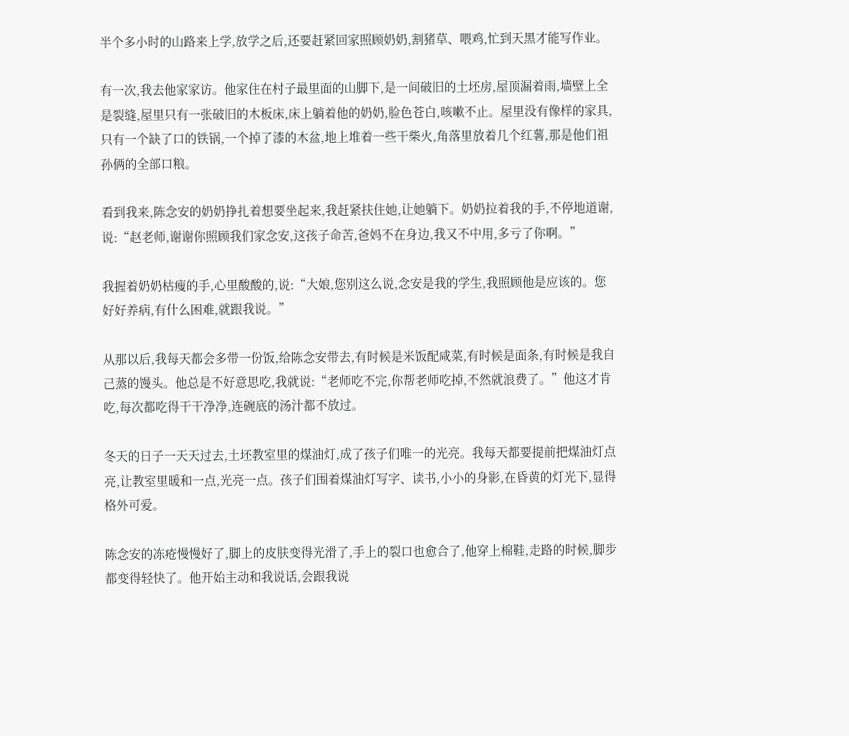半个多小时的山路来上学,放学之后,还要赶紧回家照顾奶奶,割猪草、喂鸡,忙到天黑才能写作业。

有一次,我去他家家访。他家住在村子最里面的山脚下,是一间破旧的土坯房,屋顶漏着雨,墙壁上全是裂缝,屋里只有一张破旧的木板床,床上躺着他的奶奶,脸色苍白,咳嗽不止。屋里没有像样的家具,只有一个缺了口的铁锅,一个掉了漆的木盆,地上堆着一些干柴火,角落里放着几个红薯,那是他们祖孙俩的全部口粮。

看到我来,陈念安的奶奶挣扎着想要坐起来,我赶紧扶住她,让她躺下。奶奶拉着我的手,不停地道谢,说:“赵老师,谢谢你照顾我们家念安,这孩子命苦,爸妈不在身边,我又不中用,多亏了你啊。”

我握着奶奶枯瘦的手,心里酸酸的,说:“大娘,您别这么说,念安是我的学生,我照顾他是应该的。您好好养病,有什么困难,就跟我说。”

从那以后,我每天都会多带一份饭,给陈念安带去,有时候是米饭配咸菜,有时候是面条,有时候是我自己蒸的馒头。他总是不好意思吃,我就说:“老师吃不完,你帮老师吃掉,不然就浪费了。”他这才肯吃,每次都吃得干干净净,连碗底的汤汁都不放过。

冬天的日子一天天过去,土坯教室里的煤油灯,成了孩子们唯一的光亮。我每天都要提前把煤油灯点亮,让教室里暖和一点,光亮一点。孩子们围着煤油灯写字、读书,小小的身影,在昏黄的灯光下,显得格外可爱。

陈念安的冻疮慢慢好了,脚上的皮肤变得光滑了,手上的裂口也愈合了,他穿上棉鞋,走路的时候,脚步都变得轻快了。他开始主动和我说话,会跟我说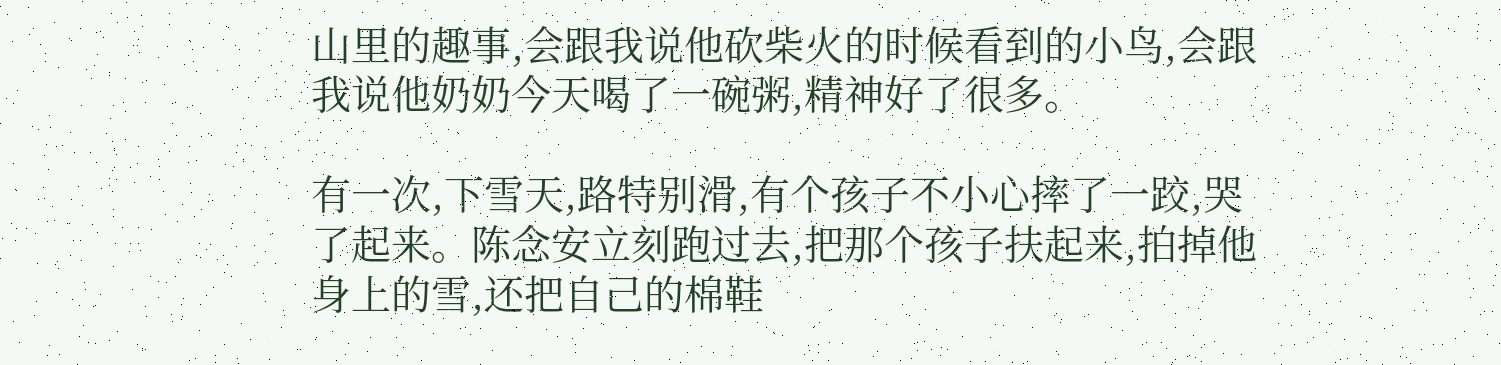山里的趣事,会跟我说他砍柴火的时候看到的小鸟,会跟我说他奶奶今天喝了一碗粥,精神好了很多。

有一次,下雪天,路特别滑,有个孩子不小心摔了一跤,哭了起来。陈念安立刻跑过去,把那个孩子扶起来,拍掉他身上的雪,还把自己的棉鞋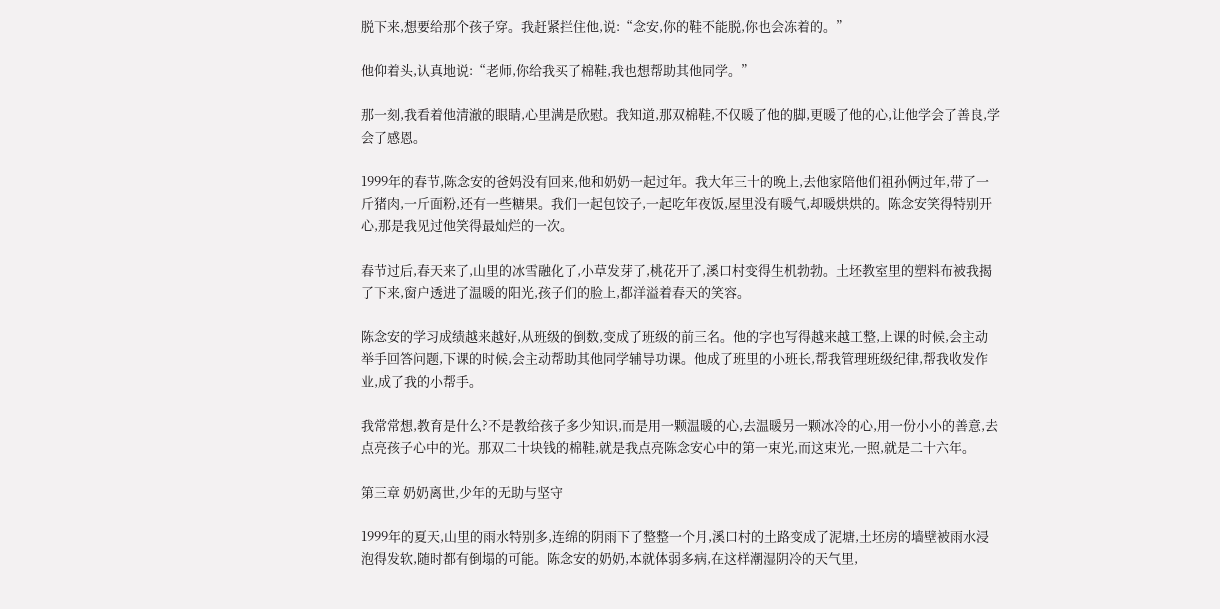脱下来,想要给那个孩子穿。我赶紧拦住他,说:“念安,你的鞋不能脱,你也会冻着的。”

他仰着头,认真地说:“老师,你给我买了棉鞋,我也想帮助其他同学。”

那一刻,我看着他清澈的眼睛,心里满是欣慰。我知道,那双棉鞋,不仅暖了他的脚,更暖了他的心,让他学会了善良,学会了感恩。

1999年的春节,陈念安的爸妈没有回来,他和奶奶一起过年。我大年三十的晚上,去他家陪他们祖孙俩过年,带了一斤猪肉,一斤面粉,还有一些糖果。我们一起包饺子,一起吃年夜饭,屋里没有暖气,却暖烘烘的。陈念安笑得特别开心,那是我见过他笑得最灿烂的一次。

春节过后,春天来了,山里的冰雪融化了,小草发芽了,桃花开了,溪口村变得生机勃勃。土坯教室里的塑料布被我揭了下来,窗户透进了温暖的阳光,孩子们的脸上,都洋溢着春天的笑容。

陈念安的学习成绩越来越好,从班级的倒数,变成了班级的前三名。他的字也写得越来越工整,上课的时候,会主动举手回答问题,下课的时候,会主动帮助其他同学辅导功课。他成了班里的小班长,帮我管理班级纪律,帮我收发作业,成了我的小帮手。

我常常想,教育是什么?不是教给孩子多少知识,而是用一颗温暖的心,去温暖另一颗冰冷的心,用一份小小的善意,去点亮孩子心中的光。那双二十块钱的棉鞋,就是我点亮陈念安心中的第一束光,而这束光,一照,就是二十六年。

第三章 奶奶离世,少年的无助与坚守

1999年的夏天,山里的雨水特别多,连绵的阴雨下了整整一个月,溪口村的土路变成了泥塘,土坯房的墙壁被雨水浸泡得发软,随时都有倒塌的可能。陈念安的奶奶,本就体弱多病,在这样潮湿阴冷的天气里,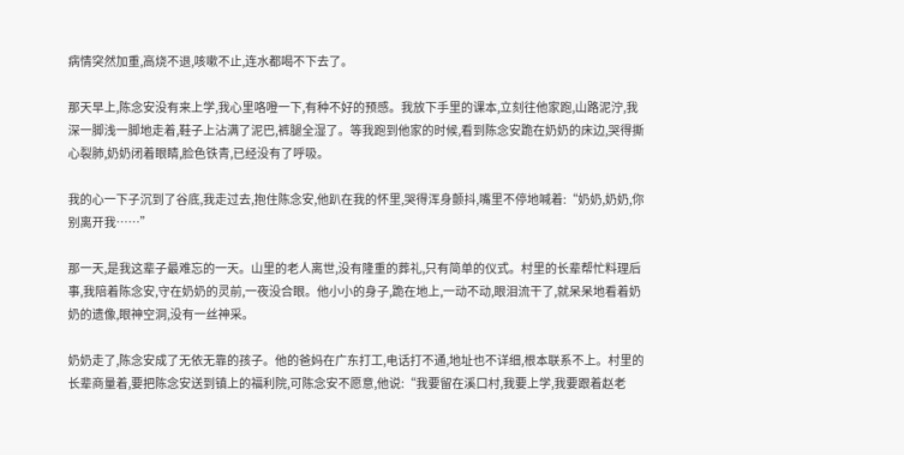病情突然加重,高烧不退,咳嗽不止,连水都喝不下去了。

那天早上,陈念安没有来上学,我心里咯噔一下,有种不好的预感。我放下手里的课本,立刻往他家跑,山路泥泞,我深一脚浅一脚地走着,鞋子上沾满了泥巴,裤腿全湿了。等我跑到他家的时候,看到陈念安跪在奶奶的床边,哭得撕心裂肺,奶奶闭着眼睛,脸色铁青,已经没有了呼吸。

我的心一下子沉到了谷底,我走过去,抱住陈念安,他趴在我的怀里,哭得浑身颤抖,嘴里不停地喊着:“奶奶,奶奶,你别离开我……”

那一天,是我这辈子最难忘的一天。山里的老人离世,没有隆重的葬礼,只有简单的仪式。村里的长辈帮忙料理后事,我陪着陈念安,守在奶奶的灵前,一夜没合眼。他小小的身子,跪在地上,一动不动,眼泪流干了,就呆呆地看着奶奶的遗像,眼神空洞,没有一丝神采。

奶奶走了,陈念安成了无依无靠的孩子。他的爸妈在广东打工,电话打不通,地址也不详细,根本联系不上。村里的长辈商量着,要把陈念安送到镇上的福利院,可陈念安不愿意,他说:“我要留在溪口村,我要上学,我要跟着赵老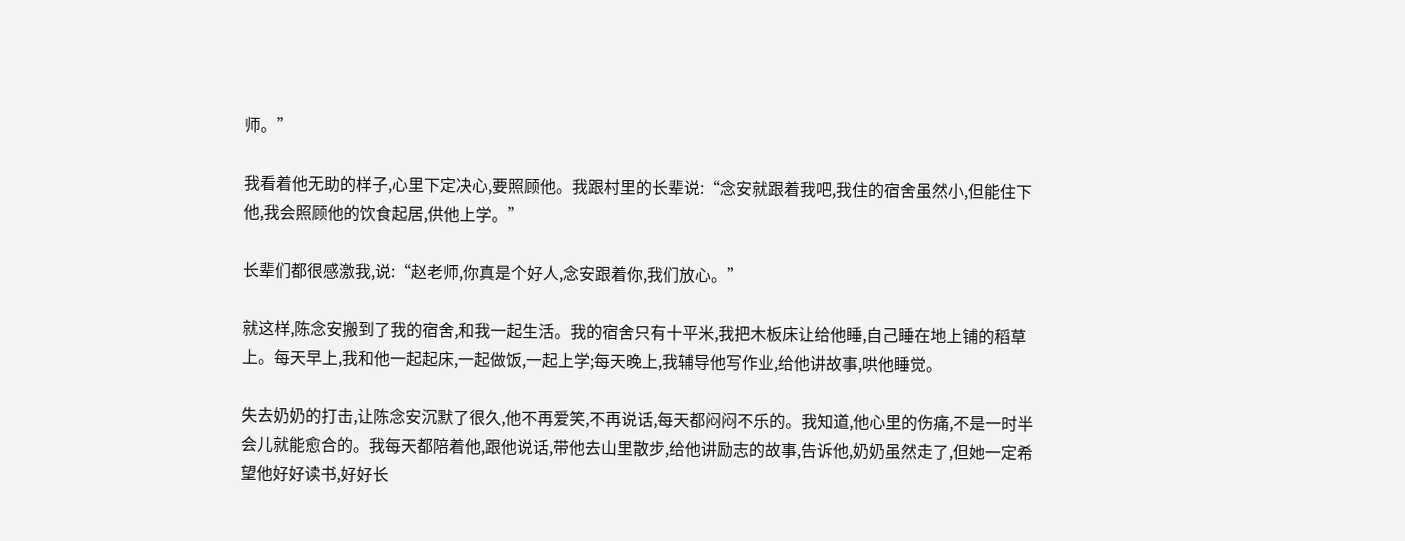师。”

我看着他无助的样子,心里下定决心,要照顾他。我跟村里的长辈说:“念安就跟着我吧,我住的宿舍虽然小,但能住下他,我会照顾他的饮食起居,供他上学。”

长辈们都很感激我,说:“赵老师,你真是个好人,念安跟着你,我们放心。”

就这样,陈念安搬到了我的宿舍,和我一起生活。我的宿舍只有十平米,我把木板床让给他睡,自己睡在地上铺的稻草上。每天早上,我和他一起起床,一起做饭,一起上学;每天晚上,我辅导他写作业,给他讲故事,哄他睡觉。

失去奶奶的打击,让陈念安沉默了很久,他不再爱笑,不再说话,每天都闷闷不乐的。我知道,他心里的伤痛,不是一时半会儿就能愈合的。我每天都陪着他,跟他说话,带他去山里散步,给他讲励志的故事,告诉他,奶奶虽然走了,但她一定希望他好好读书,好好长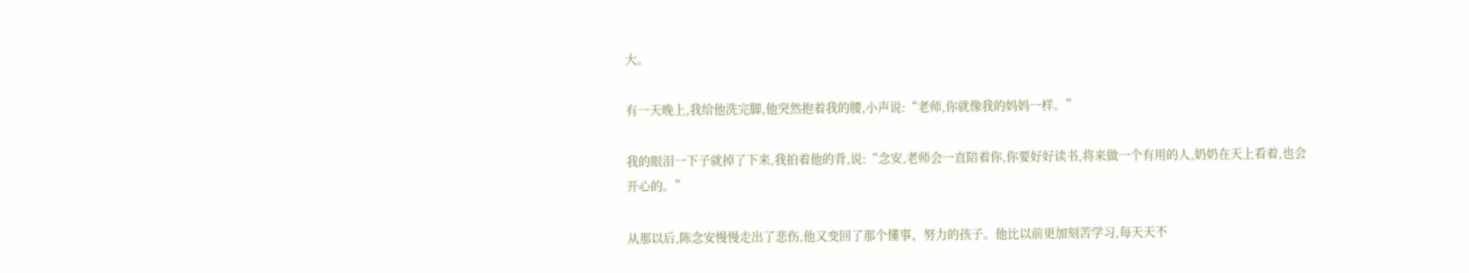大。

有一天晚上,我给他洗完脚,他突然抱着我的腰,小声说:“老师,你就像我的妈妈一样。”

我的眼泪一下子就掉了下来,我拍着他的背,说:“念安,老师会一直陪着你,你要好好读书,将来做一个有用的人,奶奶在天上看着,也会开心的。”

从那以后,陈念安慢慢走出了悲伤,他又变回了那个懂事、努力的孩子。他比以前更加刻苦学习,每天天不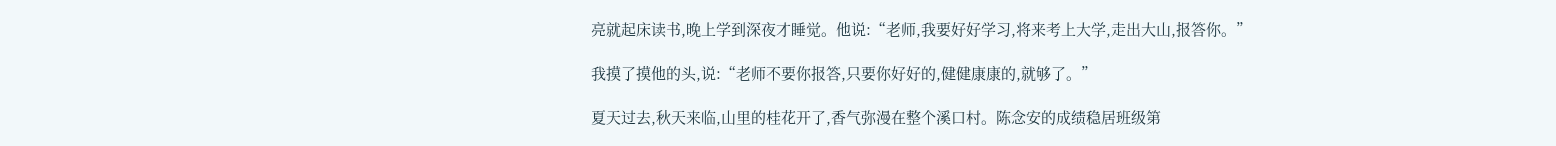亮就起床读书,晚上学到深夜才睡觉。他说:“老师,我要好好学习,将来考上大学,走出大山,报答你。”

我摸了摸他的头,说:“老师不要你报答,只要你好好的,健健康康的,就够了。”

夏天过去,秋天来临,山里的桂花开了,香气弥漫在整个溪口村。陈念安的成绩稳居班级第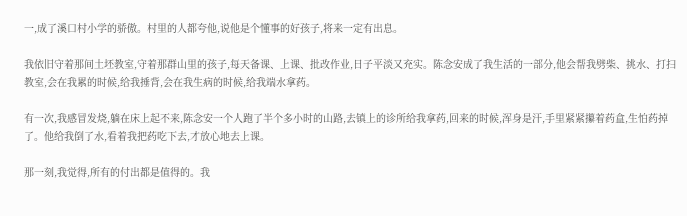一,成了溪口村小学的骄傲。村里的人都夸他,说他是个懂事的好孩子,将来一定有出息。

我依旧守着那间土坯教室,守着那群山里的孩子,每天备课、上课、批改作业,日子平淡又充实。陈念安成了我生活的一部分,他会帮我劈柴、挑水、打扫教室,会在我累的时候,给我捶背,会在我生病的时候,给我端水拿药。

有一次,我感冒发烧,躺在床上起不来,陈念安一个人跑了半个多小时的山路,去镇上的诊所给我拿药,回来的时候,浑身是汗,手里紧紧攥着药盒,生怕药掉了。他给我倒了水,看着我把药吃下去,才放心地去上课。

那一刻,我觉得,所有的付出都是值得的。我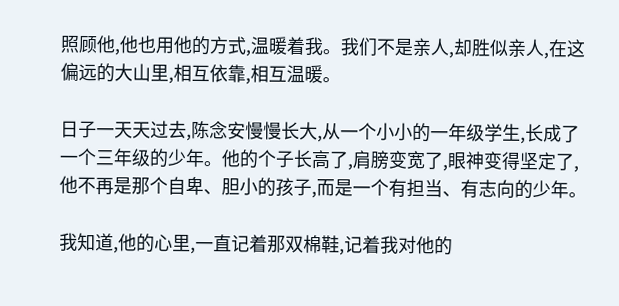照顾他,他也用他的方式,温暖着我。我们不是亲人,却胜似亲人,在这偏远的大山里,相互依靠,相互温暖。

日子一天天过去,陈念安慢慢长大,从一个小小的一年级学生,长成了一个三年级的少年。他的个子长高了,肩膀变宽了,眼神变得坚定了,他不再是那个自卑、胆小的孩子,而是一个有担当、有志向的少年。

我知道,他的心里,一直记着那双棉鞋,记着我对他的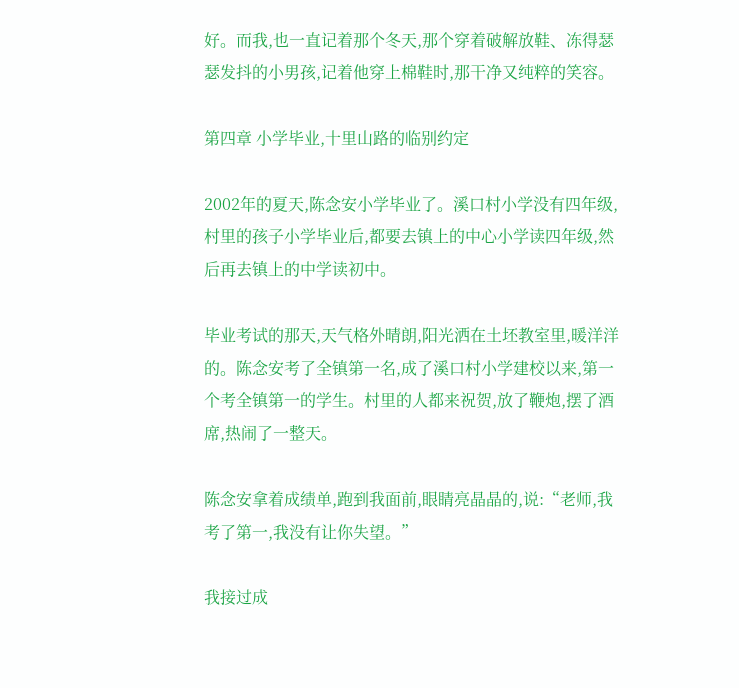好。而我,也一直记着那个冬天,那个穿着破解放鞋、冻得瑟瑟发抖的小男孩,记着他穿上棉鞋时,那干净又纯粹的笑容。

第四章 小学毕业,十里山路的临别约定

2002年的夏天,陈念安小学毕业了。溪口村小学没有四年级,村里的孩子小学毕业后,都要去镇上的中心小学读四年级,然后再去镇上的中学读初中。

毕业考试的那天,天气格外晴朗,阳光洒在土坯教室里,暖洋洋的。陈念安考了全镇第一名,成了溪口村小学建校以来,第一个考全镇第一的学生。村里的人都来祝贺,放了鞭炮,摆了酒席,热闹了一整天。

陈念安拿着成绩单,跑到我面前,眼睛亮晶晶的,说:“老师,我考了第一,我没有让你失望。”

我接过成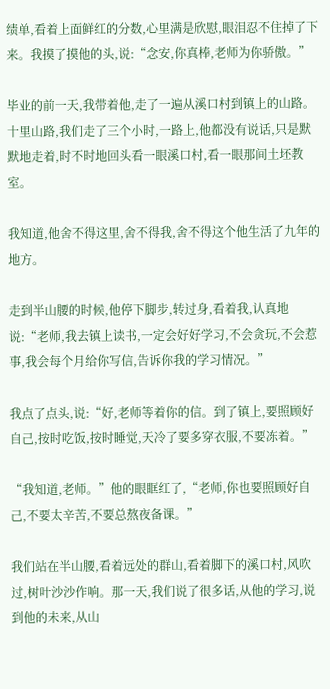绩单,看着上面鲜红的分数,心里满是欣慰,眼泪忍不住掉了下来。我摸了摸他的头,说:“念安,你真棒,老师为你骄傲。”

毕业的前一天,我带着他,走了一遍从溪口村到镇上的山路。十里山路,我们走了三个小时,一路上,他都没有说话,只是默默地走着,时不时地回头看一眼溪口村,看一眼那间土坯教室。

我知道,他舍不得这里,舍不得我,舍不得这个他生活了九年的地方。

走到半山腰的时候,他停下脚步,转过身,看着我,认真地说:“老师,我去镇上读书,一定会好好学习,不会贪玩,不会惹事,我会每个月给你写信,告诉你我的学习情况。”

我点了点头,说:“好,老师等着你的信。到了镇上,要照顾好自己,按时吃饭,按时睡觉,天冷了要多穿衣服,不要冻着。”

“我知道,老师。”他的眼眶红了,“老师,你也要照顾好自己,不要太辛苦,不要总熬夜备课。”

我们站在半山腰,看着远处的群山,看着脚下的溪口村,风吹过,树叶沙沙作响。那一天,我们说了很多话,从他的学习,说到他的未来,从山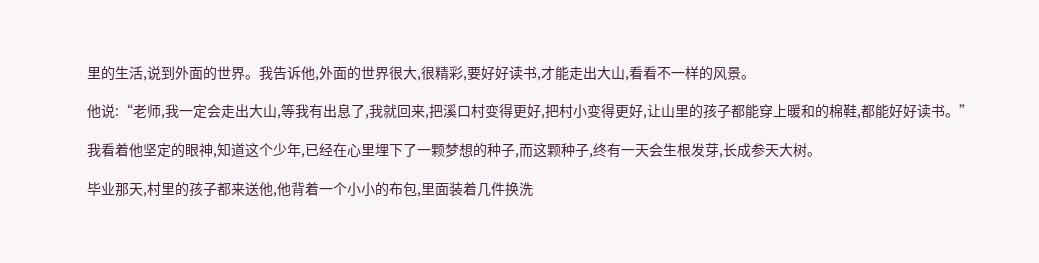里的生活,说到外面的世界。我告诉他,外面的世界很大,很精彩,要好好读书,才能走出大山,看看不一样的风景。

他说:“老师,我一定会走出大山,等我有出息了,我就回来,把溪口村变得更好,把村小变得更好,让山里的孩子都能穿上暖和的棉鞋,都能好好读书。”

我看着他坚定的眼神,知道这个少年,已经在心里埋下了一颗梦想的种子,而这颗种子,终有一天会生根发芽,长成参天大树。

毕业那天,村里的孩子都来送他,他背着一个小小的布包,里面装着几件换洗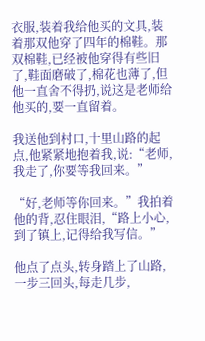衣服,装着我给他买的文具,装着那双他穿了四年的棉鞋。那双棉鞋,已经被他穿得有些旧了,鞋面磨破了,棉花也薄了,但他一直舍不得扔,说这是老师给他买的,要一直留着。

我送他到村口,十里山路的起点,他紧紧地抱着我,说:“老师,我走了,你要等我回来。”

“好,老师等你回来。”我拍着他的背,忍住眼泪,“路上小心,到了镇上,记得给我写信。”

他点了点头,转身踏上了山路,一步三回头,每走几步,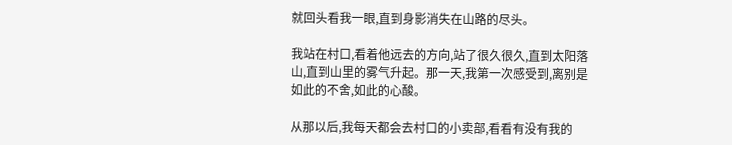就回头看我一眼,直到身影消失在山路的尽头。

我站在村口,看着他远去的方向,站了很久很久,直到太阳落山,直到山里的雾气升起。那一天,我第一次感受到,离别是如此的不舍,如此的心酸。

从那以后,我每天都会去村口的小卖部,看看有没有我的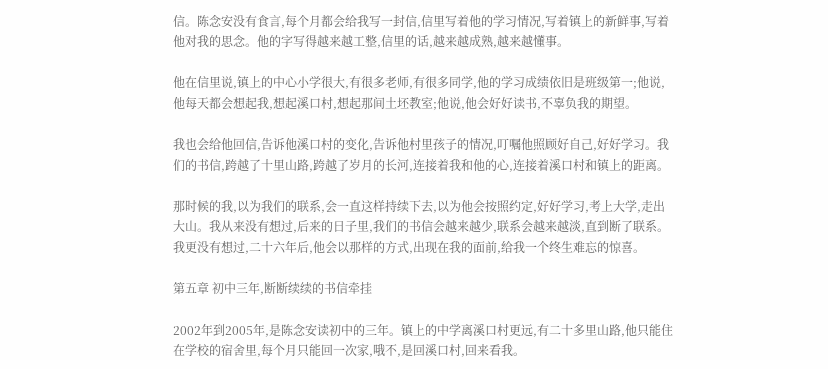信。陈念安没有食言,每个月都会给我写一封信,信里写着他的学习情况,写着镇上的新鲜事,写着他对我的思念。他的字写得越来越工整,信里的话,越来越成熟,越来越懂事。

他在信里说,镇上的中心小学很大,有很多老师,有很多同学,他的学习成绩依旧是班级第一;他说,他每天都会想起我,想起溪口村,想起那间土坯教室;他说,他会好好读书,不辜负我的期望。

我也会给他回信,告诉他溪口村的变化,告诉他村里孩子的情况,叮嘱他照顾好自己,好好学习。我们的书信,跨越了十里山路,跨越了岁月的长河,连接着我和他的心,连接着溪口村和镇上的距离。

那时候的我,以为我们的联系,会一直这样持续下去,以为他会按照约定,好好学习,考上大学,走出大山。我从来没有想过,后来的日子里,我们的书信会越来越少,联系会越来越淡,直到断了联系。我更没有想过,二十六年后,他会以那样的方式,出现在我的面前,给我一个终生难忘的惊喜。

第五章 初中三年,断断续续的书信牵挂

2002年到2005年,是陈念安读初中的三年。镇上的中学离溪口村更远,有二十多里山路,他只能住在学校的宿舍里,每个月只能回一次家,哦不,是回溪口村,回来看我。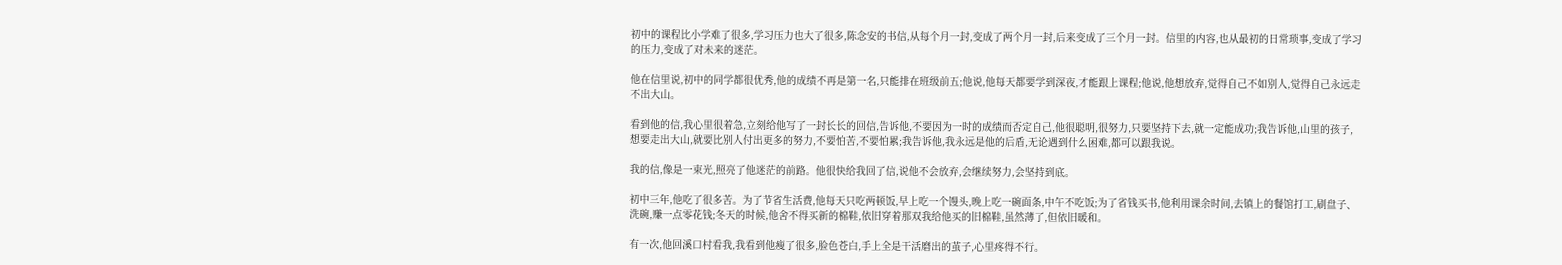初中的课程比小学难了很多,学习压力也大了很多,陈念安的书信,从每个月一封,变成了两个月一封,后来变成了三个月一封。信里的内容,也从最初的日常琐事,变成了学习的压力,变成了对未来的迷茫。

他在信里说,初中的同学都很优秀,他的成绩不再是第一名,只能排在班级前五;他说,他每天都要学到深夜,才能跟上课程;他说,他想放弃,觉得自己不如别人,觉得自己永远走不出大山。

看到他的信,我心里很着急,立刻给他写了一封长长的回信,告诉他,不要因为一时的成绩而否定自己,他很聪明,很努力,只要坚持下去,就一定能成功;我告诉他,山里的孩子,想要走出大山,就要比别人付出更多的努力,不要怕苦,不要怕累;我告诉他,我永远是他的后盾,无论遇到什么困难,都可以跟我说。

我的信,像是一束光,照亮了他迷茫的前路。他很快给我回了信,说他不会放弃,会继续努力,会坚持到底。

初中三年,他吃了很多苦。为了节省生活费,他每天只吃两顿饭,早上吃一个馒头,晚上吃一碗面条,中午不吃饭;为了省钱买书,他利用课余时间,去镇上的餐馆打工,刷盘子、洗碗,赚一点零花钱;冬天的时候,他舍不得买新的棉鞋,依旧穿着那双我给他买的旧棉鞋,虽然薄了,但依旧暖和。

有一次,他回溪口村看我,我看到他瘦了很多,脸色苍白,手上全是干活磨出的茧子,心里疼得不行。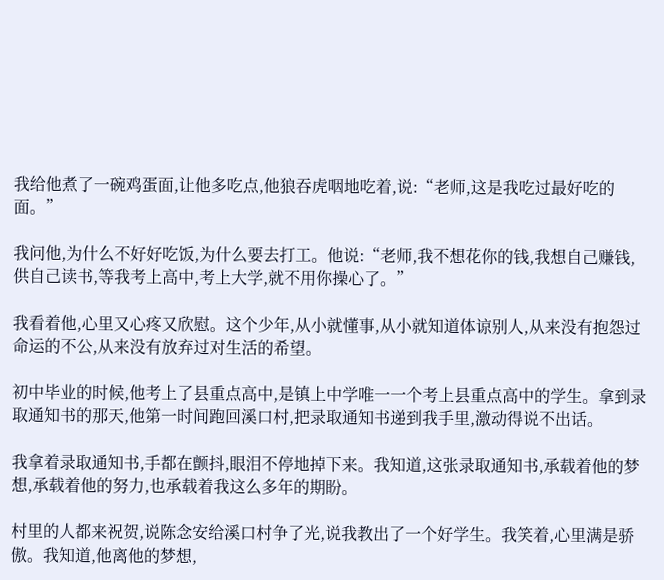我给他煮了一碗鸡蛋面,让他多吃点,他狼吞虎咽地吃着,说:“老师,这是我吃过最好吃的面。”

我问他,为什么不好好吃饭,为什么要去打工。他说:“老师,我不想花你的钱,我想自己赚钱,供自己读书,等我考上高中,考上大学,就不用你操心了。”

我看着他,心里又心疼又欣慰。这个少年,从小就懂事,从小就知道体谅别人,从来没有抱怨过命运的不公,从来没有放弃过对生活的希望。

初中毕业的时候,他考上了县重点高中,是镇上中学唯一一个考上县重点高中的学生。拿到录取通知书的那天,他第一时间跑回溪口村,把录取通知书递到我手里,激动得说不出话。

我拿着录取通知书,手都在颤抖,眼泪不停地掉下来。我知道,这张录取通知书,承载着他的梦想,承载着他的努力,也承载着我这么多年的期盼。

村里的人都来祝贺,说陈念安给溪口村争了光,说我教出了一个好学生。我笑着,心里满是骄傲。我知道,他离他的梦想,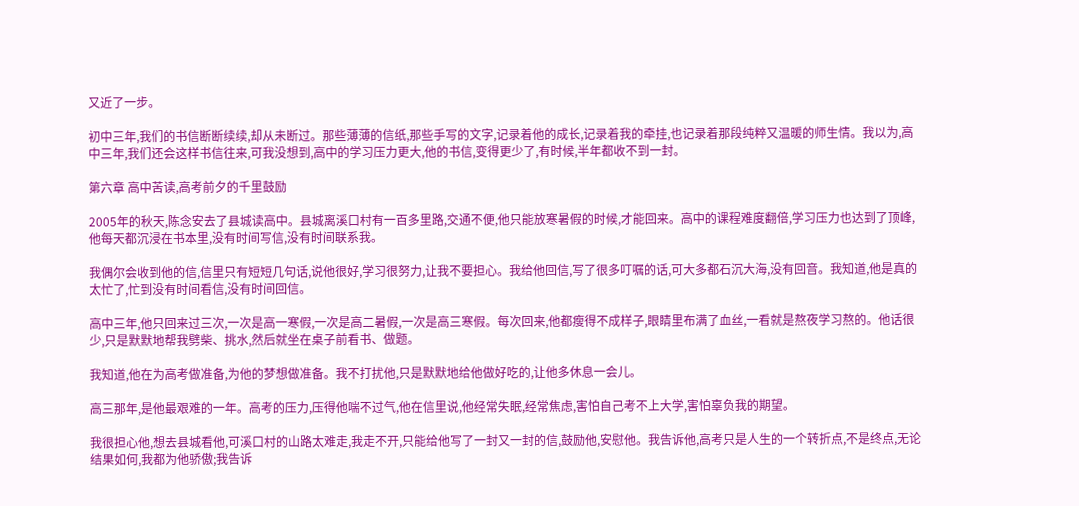又近了一步。

初中三年,我们的书信断断续续,却从未断过。那些薄薄的信纸,那些手写的文字,记录着他的成长,记录着我的牵挂,也记录着那段纯粹又温暖的师生情。我以为,高中三年,我们还会这样书信往来,可我没想到,高中的学习压力更大,他的书信,变得更少了,有时候,半年都收不到一封。

第六章 高中苦读,高考前夕的千里鼓励

2005年的秋天,陈念安去了县城读高中。县城离溪口村有一百多里路,交通不便,他只能放寒暑假的时候,才能回来。高中的课程难度翻倍,学习压力也达到了顶峰,他每天都沉浸在书本里,没有时间写信,没有时间联系我。

我偶尔会收到他的信,信里只有短短几句话,说他很好,学习很努力,让我不要担心。我给他回信,写了很多叮嘱的话,可大多都石沉大海,没有回音。我知道,他是真的太忙了,忙到没有时间看信,没有时间回信。

高中三年,他只回来过三次,一次是高一寒假,一次是高二暑假,一次是高三寒假。每次回来,他都瘦得不成样子,眼睛里布满了血丝,一看就是熬夜学习熬的。他话很少,只是默默地帮我劈柴、挑水,然后就坐在桌子前看书、做题。

我知道,他在为高考做准备,为他的梦想做准备。我不打扰他,只是默默地给他做好吃的,让他多休息一会儿。

高三那年,是他最艰难的一年。高考的压力,压得他喘不过气,他在信里说,他经常失眠,经常焦虑,害怕自己考不上大学,害怕辜负我的期望。

我很担心他,想去县城看他,可溪口村的山路太难走,我走不开,只能给他写了一封又一封的信,鼓励他,安慰他。我告诉他,高考只是人生的一个转折点,不是终点,无论结果如何,我都为他骄傲;我告诉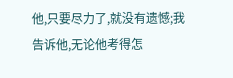他,只要尽力了,就没有遗憾;我告诉他,无论他考得怎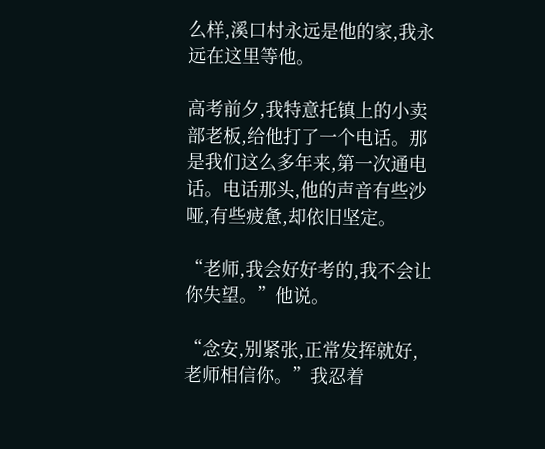么样,溪口村永远是他的家,我永远在这里等他。

高考前夕,我特意托镇上的小卖部老板,给他打了一个电话。那是我们这么多年来,第一次通电话。电话那头,他的声音有些沙哑,有些疲惫,却依旧坚定。

“老师,我会好好考的,我不会让你失望。”他说。

“念安,别紧张,正常发挥就好,老师相信你。”我忍着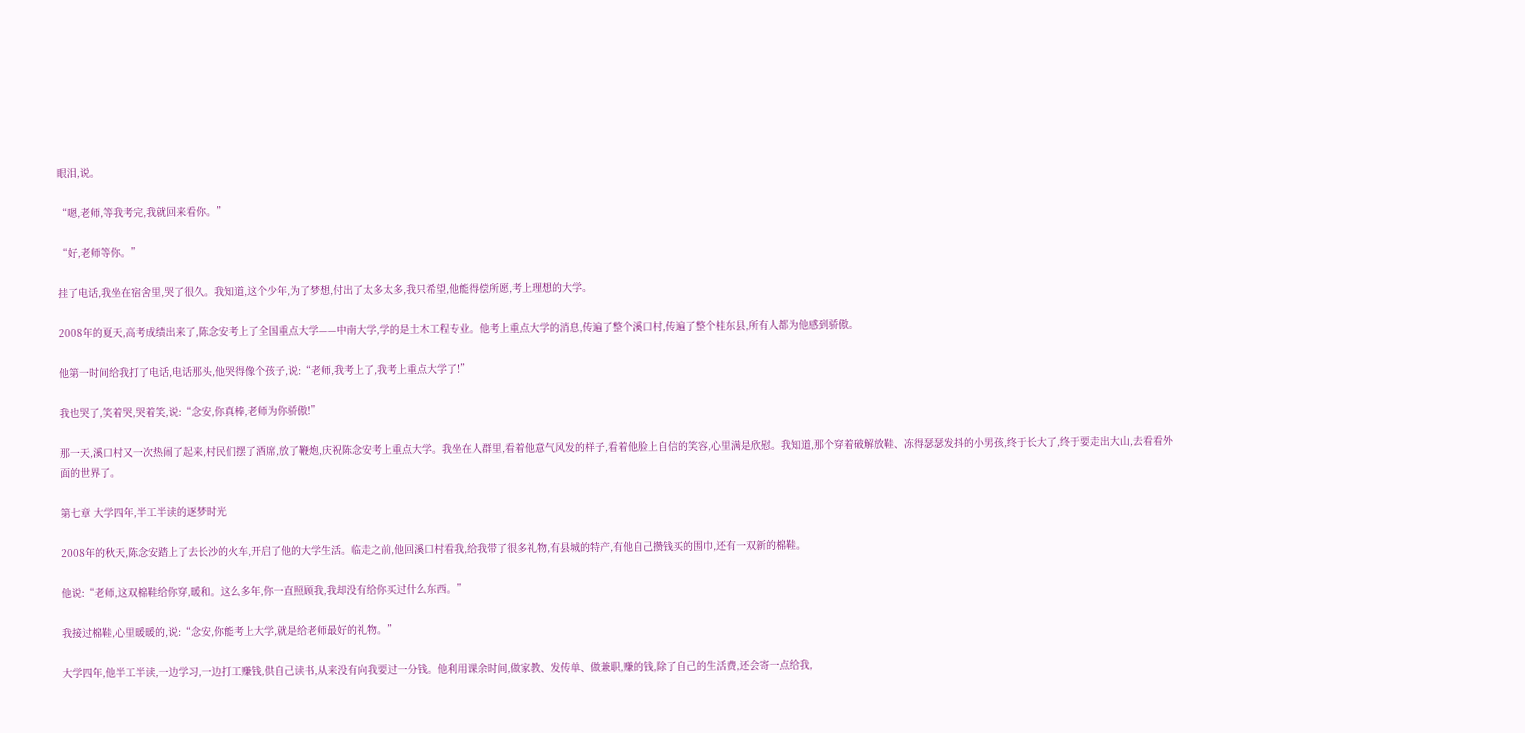眼泪,说。

“嗯,老师,等我考完,我就回来看你。”

“好,老师等你。”

挂了电话,我坐在宿舍里,哭了很久。我知道,这个少年,为了梦想,付出了太多太多,我只希望,他能得偿所愿,考上理想的大学。

2008年的夏天,高考成绩出来了,陈念安考上了全国重点大学——中南大学,学的是土木工程专业。他考上重点大学的消息,传遍了整个溪口村,传遍了整个桂东县,所有人都为他感到骄傲。

他第一时间给我打了电话,电话那头,他哭得像个孩子,说:“老师,我考上了,我考上重点大学了!”

我也哭了,笑着哭,哭着笑,说:“念安,你真棒,老师为你骄傲!”

那一天,溪口村又一次热闹了起来,村民们摆了酒席,放了鞭炮,庆祝陈念安考上重点大学。我坐在人群里,看着他意气风发的样子,看着他脸上自信的笑容,心里满是欣慰。我知道,那个穿着破解放鞋、冻得瑟瑟发抖的小男孩,终于长大了,终于要走出大山,去看看外面的世界了。

第七章 大学四年,半工半读的逐梦时光

2008年的秋天,陈念安踏上了去长沙的火车,开启了他的大学生活。临走之前,他回溪口村看我,给我带了很多礼物,有县城的特产,有他自己攒钱买的围巾,还有一双新的棉鞋。

他说:“老师,这双棉鞋给你穿,暖和。这么多年,你一直照顾我,我却没有给你买过什么东西。”

我接过棉鞋,心里暖暖的,说:“念安,你能考上大学,就是给老师最好的礼物。”

大学四年,他半工半读,一边学习,一边打工赚钱,供自己读书,从来没有向我要过一分钱。他利用课余时间,做家教、发传单、做兼职,赚的钱,除了自己的生活费,还会寄一点给我,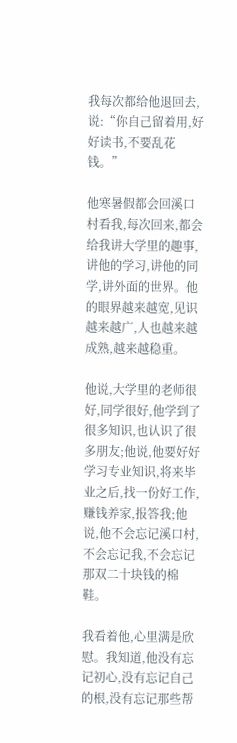我每次都给他退回去,说:“你自己留着用,好好读书,不要乱花钱。”

他寒暑假都会回溪口村看我,每次回来,都会给我讲大学里的趣事,讲他的学习,讲他的同学,讲外面的世界。他的眼界越来越宽,见识越来越广,人也越来越成熟,越来越稳重。

他说,大学里的老师很好,同学很好,他学到了很多知识,也认识了很多朋友;他说,他要好好学习专业知识,将来毕业之后,找一份好工作,赚钱养家,报答我;他说,他不会忘记溪口村,不会忘记我,不会忘记那双二十块钱的棉鞋。

我看着他,心里满是欣慰。我知道,他没有忘记初心,没有忘记自己的根,没有忘记那些帮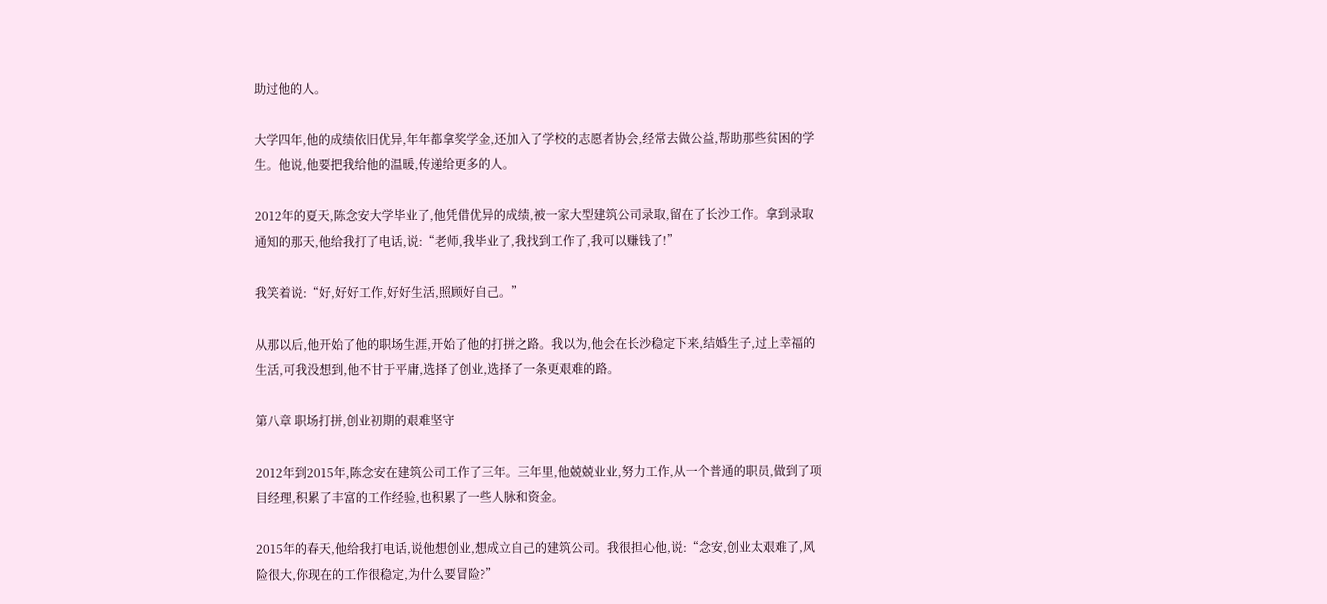助过他的人。

大学四年,他的成绩依旧优异,年年都拿奖学金,还加入了学校的志愿者协会,经常去做公益,帮助那些贫困的学生。他说,他要把我给他的温暖,传递给更多的人。

2012年的夏天,陈念安大学毕业了,他凭借优异的成绩,被一家大型建筑公司录取,留在了长沙工作。拿到录取通知的那天,他给我打了电话,说:“老师,我毕业了,我找到工作了,我可以赚钱了!”

我笑着说:“好,好好工作,好好生活,照顾好自己。”

从那以后,他开始了他的职场生涯,开始了他的打拼之路。我以为,他会在长沙稳定下来,结婚生子,过上幸福的生活,可我没想到,他不甘于平庸,选择了创业,选择了一条更艰难的路。

第八章 职场打拼,创业初期的艰难坚守

2012年到2015年,陈念安在建筑公司工作了三年。三年里,他兢兢业业,努力工作,从一个普通的职员,做到了项目经理,积累了丰富的工作经验,也积累了一些人脉和资金。

2015年的春天,他给我打电话,说他想创业,想成立自己的建筑公司。我很担心他,说:“念安,创业太艰难了,风险很大,你现在的工作很稳定,为什么要冒险?”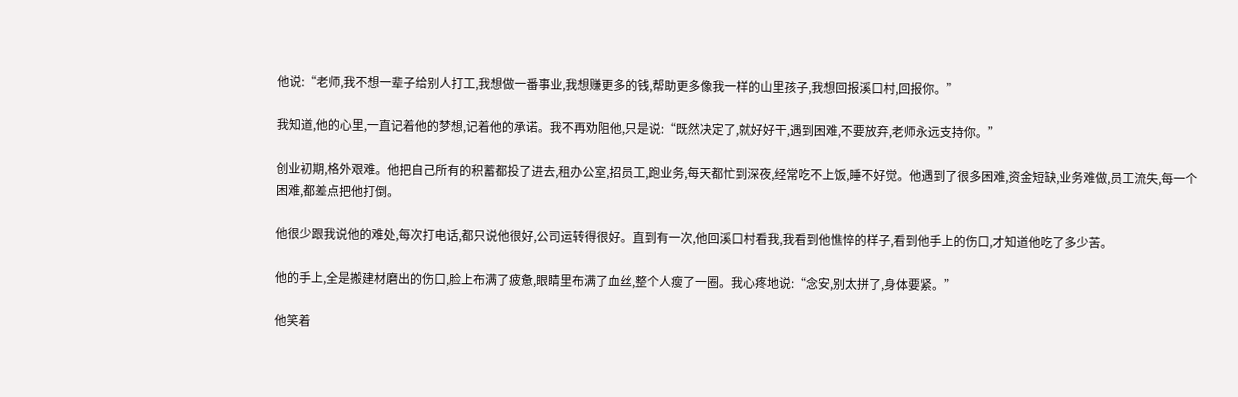他说:“老师,我不想一辈子给别人打工,我想做一番事业,我想赚更多的钱,帮助更多像我一样的山里孩子,我想回报溪口村,回报你。”

我知道,他的心里,一直记着他的梦想,记着他的承诺。我不再劝阻他,只是说:“既然决定了,就好好干,遇到困难,不要放弃,老师永远支持你。”

创业初期,格外艰难。他把自己所有的积蓄都投了进去,租办公室,招员工,跑业务,每天都忙到深夜,经常吃不上饭,睡不好觉。他遇到了很多困难,资金短缺,业务难做,员工流失,每一个困难,都差点把他打倒。

他很少跟我说他的难处,每次打电话,都只说他很好,公司运转得很好。直到有一次,他回溪口村看我,我看到他憔悴的样子,看到他手上的伤口,才知道他吃了多少苦。

他的手上,全是搬建材磨出的伤口,脸上布满了疲惫,眼睛里布满了血丝,整个人瘦了一圈。我心疼地说:“念安,别太拼了,身体要紧。”

他笑着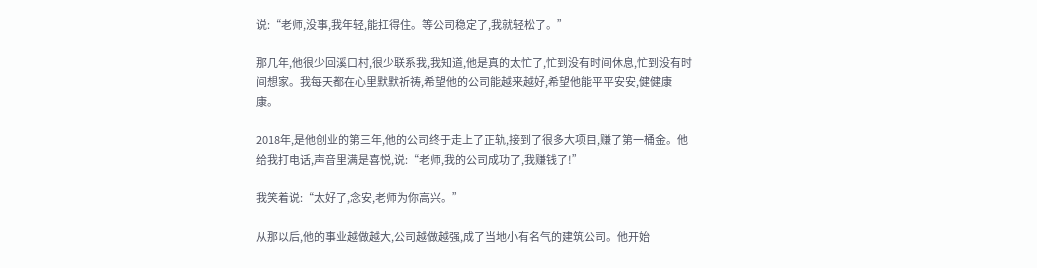说:“老师,没事,我年轻,能扛得住。等公司稳定了,我就轻松了。”

那几年,他很少回溪口村,很少联系我,我知道,他是真的太忙了,忙到没有时间休息,忙到没有时间想家。我每天都在心里默默祈祷,希望他的公司能越来越好,希望他能平平安安,健健康康。

2018年,是他创业的第三年,他的公司终于走上了正轨,接到了很多大项目,赚了第一桶金。他给我打电话,声音里满是喜悦,说:“老师,我的公司成功了,我赚钱了!”

我笑着说:“太好了,念安,老师为你高兴。”

从那以后,他的事业越做越大,公司越做越强,成了当地小有名气的建筑公司。他开始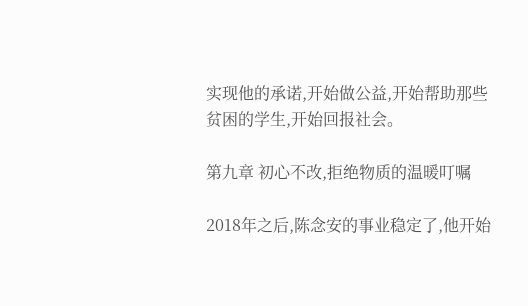实现他的承诺,开始做公益,开始帮助那些贫困的学生,开始回报社会。

第九章 初心不改,拒绝物质的温暖叮嘱

2018年之后,陈念安的事业稳定了,他开始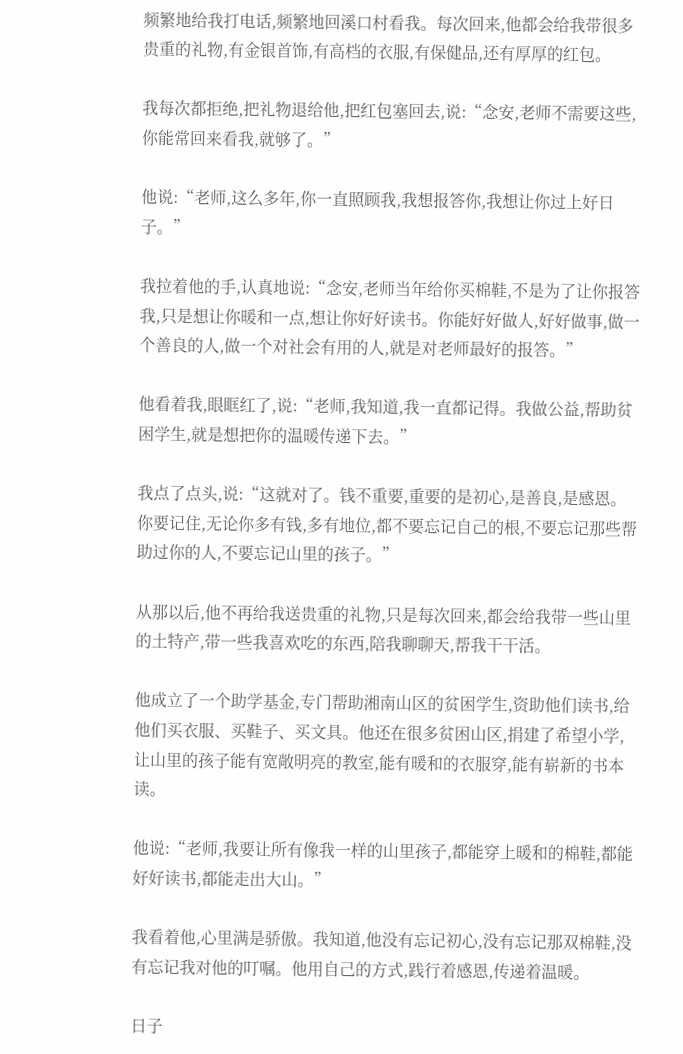频繁地给我打电话,频繁地回溪口村看我。每次回来,他都会给我带很多贵重的礼物,有金银首饰,有高档的衣服,有保健品,还有厚厚的红包。

我每次都拒绝,把礼物退给他,把红包塞回去,说:“念安,老师不需要这些,你能常回来看我,就够了。”

他说:“老师,这么多年,你一直照顾我,我想报答你,我想让你过上好日子。”

我拉着他的手,认真地说:“念安,老师当年给你买棉鞋,不是为了让你报答我,只是想让你暖和一点,想让你好好读书。你能好好做人,好好做事,做一个善良的人,做一个对社会有用的人,就是对老师最好的报答。”

他看着我,眼眶红了,说:“老师,我知道,我一直都记得。我做公益,帮助贫困学生,就是想把你的温暖传递下去。”

我点了点头,说:“这就对了。钱不重要,重要的是初心,是善良,是感恩。你要记住,无论你多有钱,多有地位,都不要忘记自己的根,不要忘记那些帮助过你的人,不要忘记山里的孩子。”

从那以后,他不再给我送贵重的礼物,只是每次回来,都会给我带一些山里的土特产,带一些我喜欢吃的东西,陪我聊聊天,帮我干干活。

他成立了一个助学基金,专门帮助湘南山区的贫困学生,资助他们读书,给他们买衣服、买鞋子、买文具。他还在很多贫困山区,捐建了希望小学,让山里的孩子能有宽敞明亮的教室,能有暖和的衣服穿,能有崭新的书本读。

他说:“老师,我要让所有像我一样的山里孩子,都能穿上暖和的棉鞋,都能好好读书,都能走出大山。”

我看着他,心里满是骄傲。我知道,他没有忘记初心,没有忘记那双棉鞋,没有忘记我对他的叮嘱。他用自己的方式,践行着感恩,传递着温暖。

日子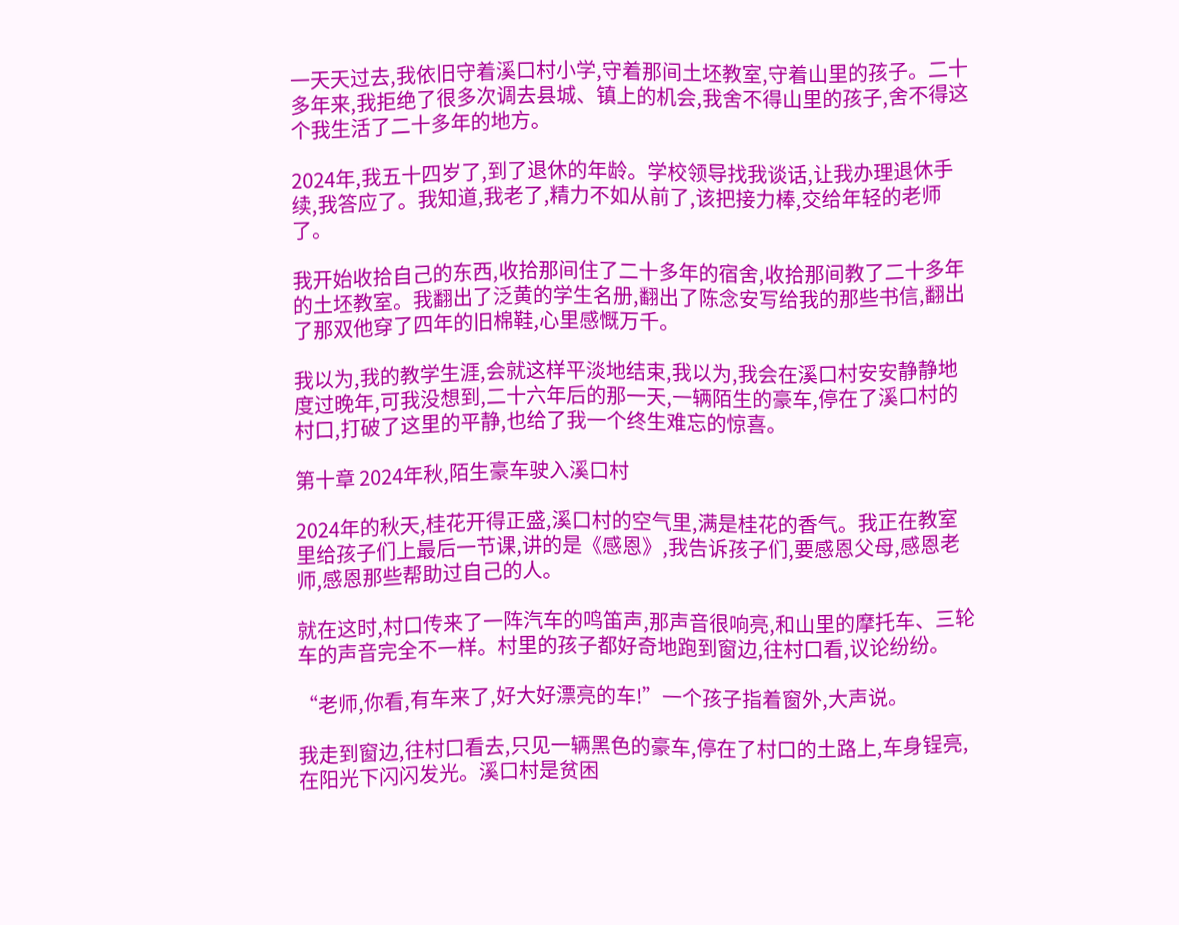一天天过去,我依旧守着溪口村小学,守着那间土坯教室,守着山里的孩子。二十多年来,我拒绝了很多次调去县城、镇上的机会,我舍不得山里的孩子,舍不得这个我生活了二十多年的地方。

2024年,我五十四岁了,到了退休的年龄。学校领导找我谈话,让我办理退休手续,我答应了。我知道,我老了,精力不如从前了,该把接力棒,交给年轻的老师了。

我开始收拾自己的东西,收拾那间住了二十多年的宿舍,收拾那间教了二十多年的土坯教室。我翻出了泛黄的学生名册,翻出了陈念安写给我的那些书信,翻出了那双他穿了四年的旧棉鞋,心里感慨万千。

我以为,我的教学生涯,会就这样平淡地结束,我以为,我会在溪口村安安静静地度过晚年,可我没想到,二十六年后的那一天,一辆陌生的豪车,停在了溪口村的村口,打破了这里的平静,也给了我一个终生难忘的惊喜。

第十章 2024年秋,陌生豪车驶入溪口村

2024年的秋天,桂花开得正盛,溪口村的空气里,满是桂花的香气。我正在教室里给孩子们上最后一节课,讲的是《感恩》,我告诉孩子们,要感恩父母,感恩老师,感恩那些帮助过自己的人。

就在这时,村口传来了一阵汽车的鸣笛声,那声音很响亮,和山里的摩托车、三轮车的声音完全不一样。村里的孩子都好奇地跑到窗边,往村口看,议论纷纷。

“老师,你看,有车来了,好大好漂亮的车!”一个孩子指着窗外,大声说。

我走到窗边,往村口看去,只见一辆黑色的豪车,停在了村口的土路上,车身锃亮,在阳光下闪闪发光。溪口村是贫困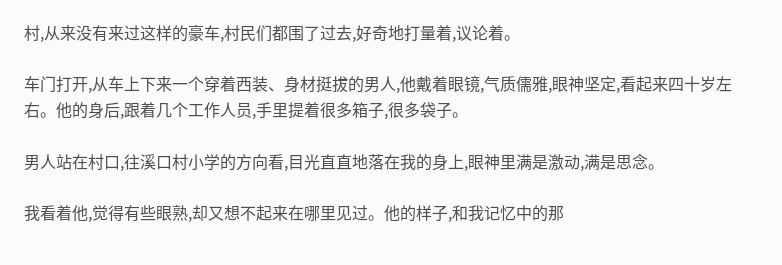村,从来没有来过这样的豪车,村民们都围了过去,好奇地打量着,议论着。

车门打开,从车上下来一个穿着西装、身材挺拔的男人,他戴着眼镜,气质儒雅,眼神坚定,看起来四十岁左右。他的身后,跟着几个工作人员,手里提着很多箱子,很多袋子。

男人站在村口,往溪口村小学的方向看,目光直直地落在我的身上,眼神里满是激动,满是思念。

我看着他,觉得有些眼熟,却又想不起来在哪里见过。他的样子,和我记忆中的那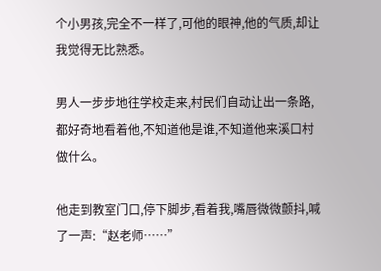个小男孩,完全不一样了,可他的眼神,他的气质,却让我觉得无比熟悉。

男人一步步地往学校走来,村民们自动让出一条路,都好奇地看着他,不知道他是谁,不知道他来溪口村做什么。

他走到教室门口,停下脚步,看着我,嘴唇微微颤抖,喊了一声:“赵老师……”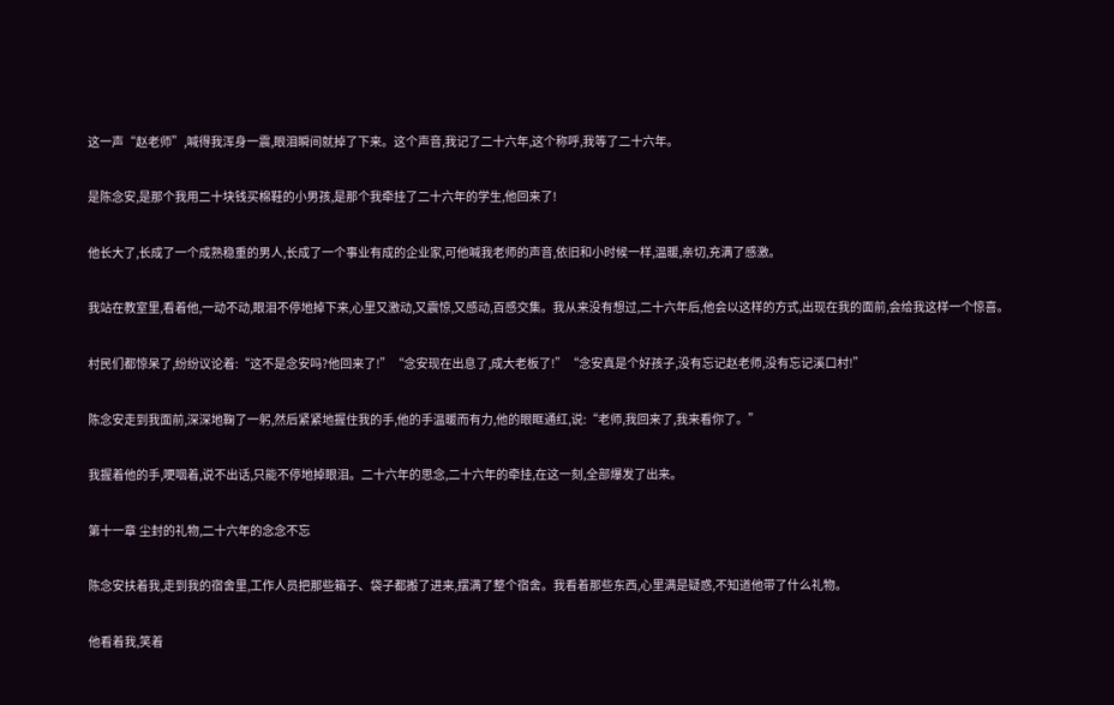这一声“赵老师”,喊得我浑身一震,眼泪瞬间就掉了下来。这个声音,我记了二十六年,这个称呼,我等了二十六年。

是陈念安,是那个我用二十块钱买棉鞋的小男孩,是那个我牵挂了二十六年的学生,他回来了!

他长大了,长成了一个成熟稳重的男人,长成了一个事业有成的企业家,可他喊我老师的声音,依旧和小时候一样,温暖,亲切,充满了感激。

我站在教室里,看着他,一动不动,眼泪不停地掉下来,心里又激动,又震惊,又感动,百感交集。我从来没有想过,二十六年后,他会以这样的方式,出现在我的面前,会给我这样一个惊喜。

村民们都惊呆了,纷纷议论着:“这不是念安吗?他回来了!”“念安现在出息了,成大老板了!”“念安真是个好孩子,没有忘记赵老师,没有忘记溪口村!”

陈念安走到我面前,深深地鞠了一躬,然后紧紧地握住我的手,他的手温暖而有力,他的眼眶通红,说:“老师,我回来了,我来看你了。”

我握着他的手,哽咽着,说不出话,只能不停地掉眼泪。二十六年的思念,二十六年的牵挂,在这一刻,全部爆发了出来。

第十一章 尘封的礼物,二十六年的念念不忘

陈念安扶着我,走到我的宿舍里,工作人员把那些箱子、袋子都搬了进来,摆满了整个宿舍。我看着那些东西,心里满是疑惑,不知道他带了什么礼物。

他看着我,笑着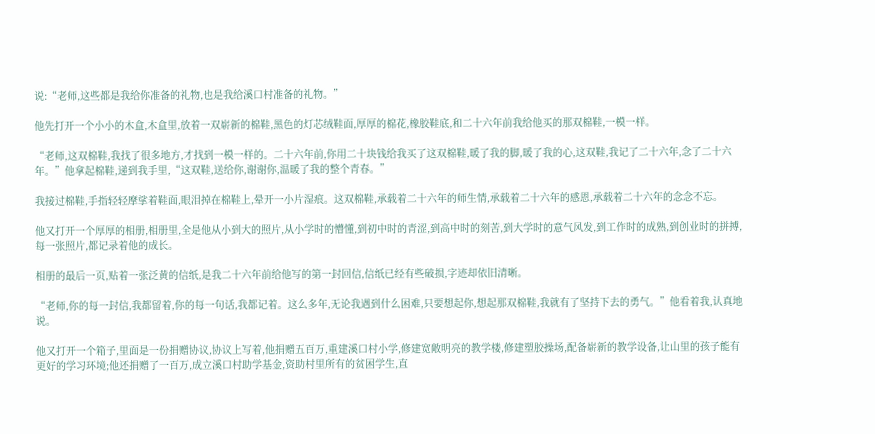说:“老师,这些都是我给你准备的礼物,也是我给溪口村准备的礼物。”

他先打开一个小小的木盒,木盒里,放着一双崭新的棉鞋,黑色的灯芯绒鞋面,厚厚的棉花,橡胶鞋底,和二十六年前我给他买的那双棉鞋,一模一样。

“老师,这双棉鞋,我找了很多地方,才找到一模一样的。二十六年前,你用二十块钱给我买了这双棉鞋,暖了我的脚,暖了我的心,这双鞋,我记了二十六年,念了二十六年。”他拿起棉鞋,递到我手里,“这双鞋,送给你,谢谢你,温暖了我的整个青春。”

我接过棉鞋,手指轻轻摩挲着鞋面,眼泪掉在棉鞋上,晕开一小片湿痕。这双棉鞋,承载着二十六年的师生情,承载着二十六年的感恩,承载着二十六年的念念不忘。

他又打开一个厚厚的相册,相册里,全是他从小到大的照片,从小学时的懵懂,到初中时的青涩,到高中时的刻苦,到大学时的意气风发,到工作时的成熟,到创业时的拼搏,每一张照片,都记录着他的成长。

相册的最后一页,贴着一张泛黄的信纸,是我二十六年前给他写的第一封回信,信纸已经有些破损,字迹却依旧清晰。

“老师,你的每一封信,我都留着,你的每一句话,我都记着。这么多年,无论我遇到什么困难,只要想起你,想起那双棉鞋,我就有了坚持下去的勇气。”他看着我,认真地说。

他又打开一个箱子,里面是一份捐赠协议,协议上写着,他捐赠五百万,重建溪口村小学,修建宽敞明亮的教学楼,修建塑胶操场,配备崭新的教学设备,让山里的孩子能有更好的学习环境;他还捐赠了一百万,成立溪口村助学基金,资助村里所有的贫困学生,直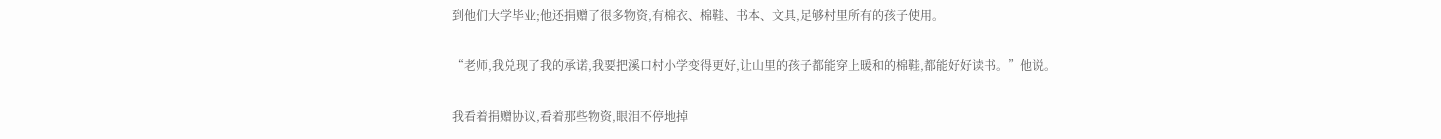到他们大学毕业;他还捐赠了很多物资,有棉衣、棉鞋、书本、文具,足够村里所有的孩子使用。

“老师,我兑现了我的承诺,我要把溪口村小学变得更好,让山里的孩子都能穿上暖和的棉鞋,都能好好读书。”他说。

我看着捐赠协议,看着那些物资,眼泪不停地掉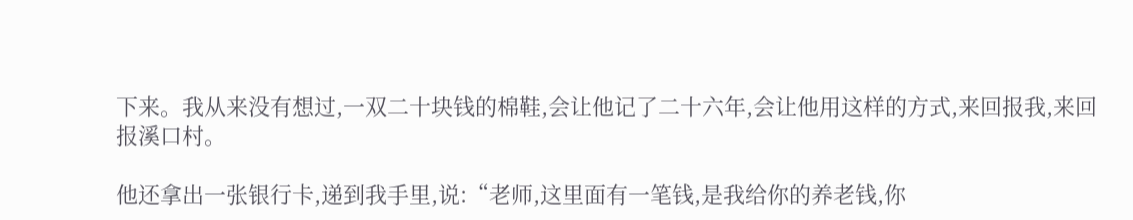下来。我从来没有想过,一双二十块钱的棉鞋,会让他记了二十六年,会让他用这样的方式,来回报我,来回报溪口村。

他还拿出一张银行卡,递到我手里,说:“老师,这里面有一笔钱,是我给你的养老钱,你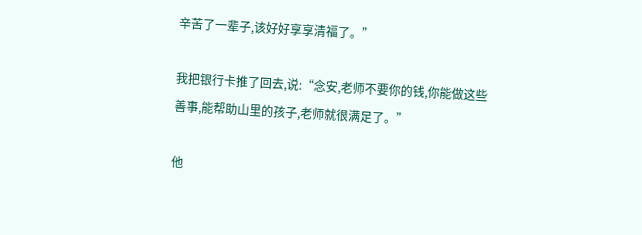辛苦了一辈子,该好好享享清福了。”

我把银行卡推了回去,说:“念安,老师不要你的钱,你能做这些善事,能帮助山里的孩子,老师就很满足了。”

他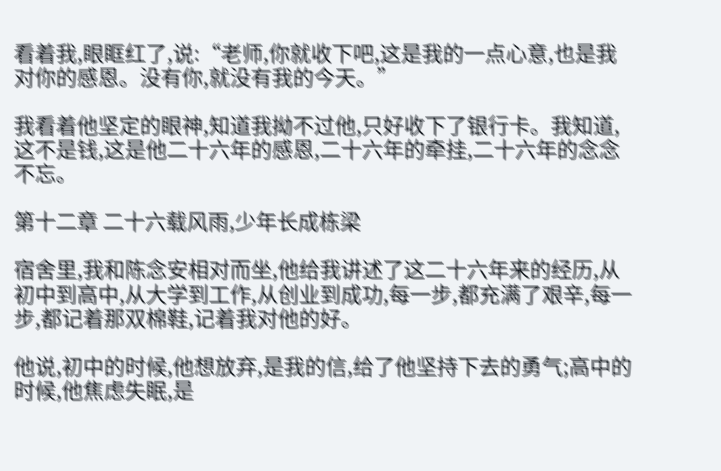看着我,眼眶红了,说:“老师,你就收下吧,这是我的一点心意,也是我对你的感恩。没有你,就没有我的今天。”

我看着他坚定的眼神,知道我拗不过他,只好收下了银行卡。我知道,这不是钱,这是他二十六年的感恩,二十六年的牵挂,二十六年的念念不忘。

第十二章 二十六载风雨,少年长成栋梁

宿舍里,我和陈念安相对而坐,他给我讲述了这二十六年来的经历,从初中到高中,从大学到工作,从创业到成功,每一步,都充满了艰辛,每一步,都记着那双棉鞋,记着我对他的好。

他说,初中的时候,他想放弃,是我的信,给了他坚持下去的勇气;高中的时候,他焦虑失眠,是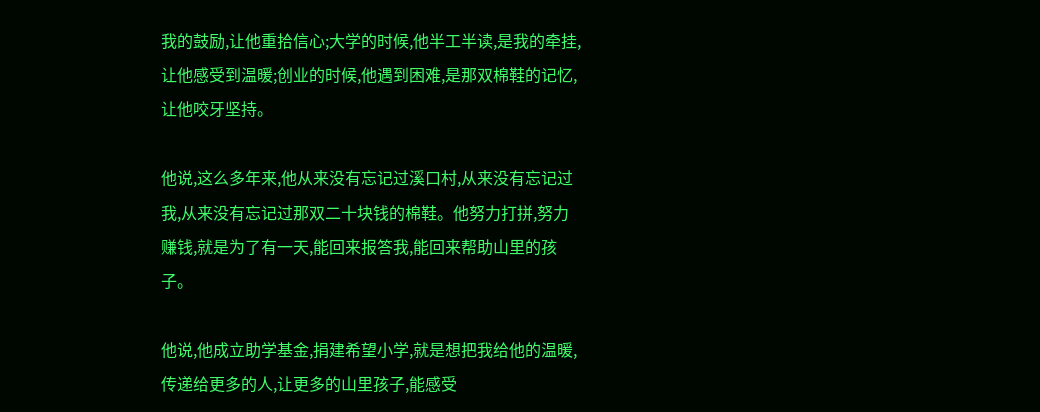我的鼓励,让他重拾信心;大学的时候,他半工半读,是我的牵挂,让他感受到温暖;创业的时候,他遇到困难,是那双棉鞋的记忆,让他咬牙坚持。

他说,这么多年来,他从来没有忘记过溪口村,从来没有忘记过我,从来没有忘记过那双二十块钱的棉鞋。他努力打拼,努力赚钱,就是为了有一天,能回来报答我,能回来帮助山里的孩子。

他说,他成立助学基金,捐建希望小学,就是想把我给他的温暖,传递给更多的人,让更多的山里孩子,能感受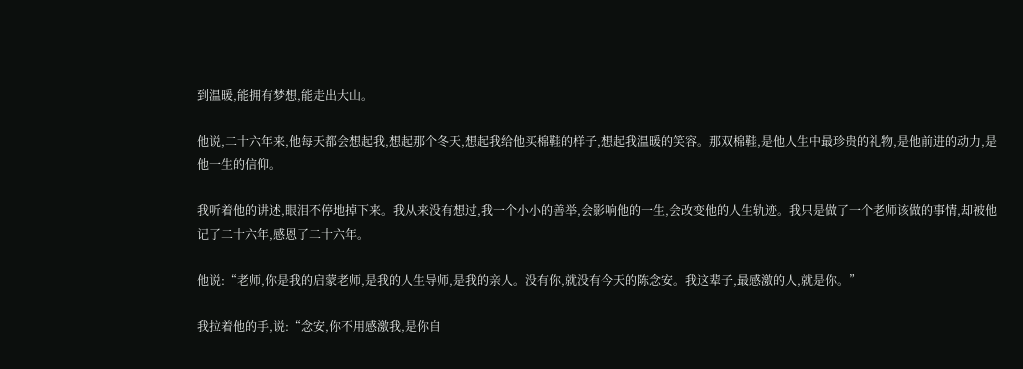到温暖,能拥有梦想,能走出大山。

他说,二十六年来,他每天都会想起我,想起那个冬天,想起我给他买棉鞋的样子,想起我温暖的笑容。那双棉鞋,是他人生中最珍贵的礼物,是他前进的动力,是他一生的信仰。

我听着他的讲述,眼泪不停地掉下来。我从来没有想过,我一个小小的善举,会影响他的一生,会改变他的人生轨迹。我只是做了一个老师该做的事情,却被他记了二十六年,感恩了二十六年。

他说:“老师,你是我的启蒙老师,是我的人生导师,是我的亲人。没有你,就没有今天的陈念安。我这辈子,最感激的人,就是你。”

我拉着他的手,说:“念安,你不用感激我,是你自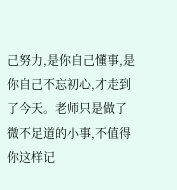己努力,是你自己懂事,是你自己不忘初心,才走到了今天。老师只是做了微不足道的小事,不值得你这样记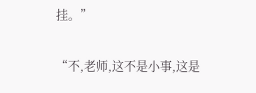挂。”

“不,老师,这不是小事,这是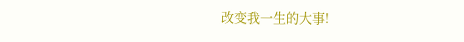改变我一生的大事!